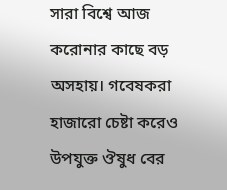সারা বিশ্বে আজ করোনার কাছে বড় অসহায়। গবেষকরা হাজারো চেষ্টা করেও উপযুক্ত ঔষুধ বের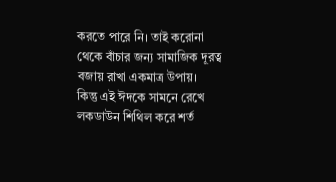করতে পারে নি। তাই করোনা থেকে বাঁচার জন্য সামাজিক দূরত্ব বজায় রাখা একমাত্র উপায়।
কিন্তু এই ঈদকে সামনে রেখে লকডাউন শিথিল করে শর্ত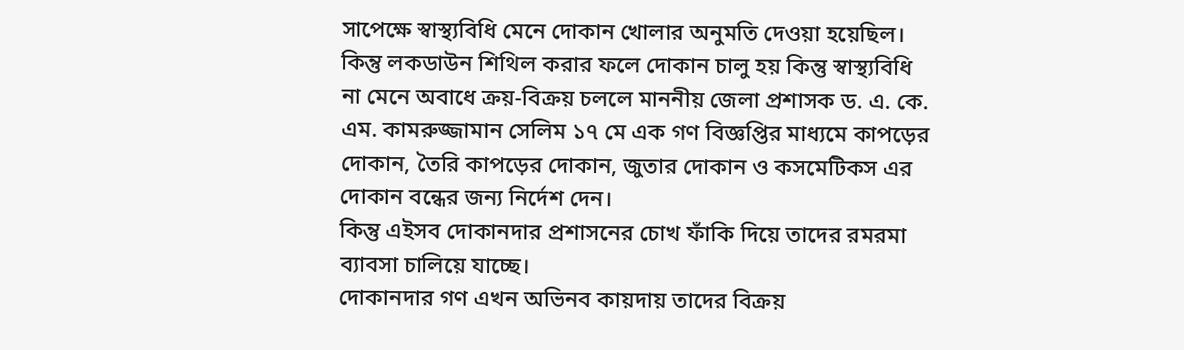সাপেক্ষে স্বাস্থ্যবিধি মেনে দোকান খোলার অনুমতি দেওয়া হয়েছিল।
কিন্তু লকডাউন শিথিল করার ফলে দোকান চালু হয় কিন্তু স্বাস্থ্যবিধি না মেনে অবাধে ক্রয়-বিক্রয় চললে মাননীয় জেলা প্রশাসক ড. এ. কে. এম. কামরুজ্জামান সেলিম ১৭ মে এক গণ বিজ্ঞপ্তির মাধ্যমে কাপড়ের দোকান, তৈরি কাপড়ের দোকান, জুতার দোকান ও কসমেটিকস এর দোকান বন্ধের জন্য নির্দেশ দেন।
কিন্তু এইসব দোকানদার প্রশাসনের চোখ ফাঁকি দিয়ে তাদের রমরমা ব্যাবসা চালিয়ে যাচ্ছে।
দোকানদার গণ এখন অভিনব কায়দায় তাদের বিক্রয়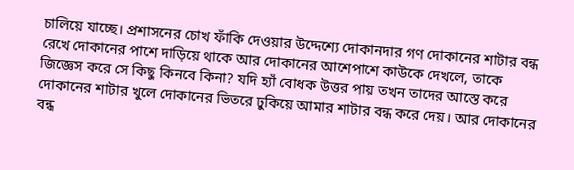চালিয়ে যাচ্ছে। প্রশাসনের চোখ ফাঁকি দেওয়ার উদ্দেশ্যে দোকানদার গণ দোকানের শাটার বন্ধ রেখে দোকানের পাশে দাড়িয়ে থাকে আর দোকানের আশেপাশে কাউকে দেখলে, তাকে জিজ্ঞেস করে সে কিছু কিনবে কিনা? যদি হ্যাঁ বোধক উত্তর পায় তখন তাদের আস্তে করে দোকানের শাটার খুলে দোকানের ভিতরে ঢুকিয়ে আমার শাটার বন্ধ করে দেয়। আর দোকানের বন্ধ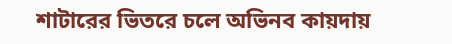শাটারের ভিতরে চলে অভিনব কায়দায়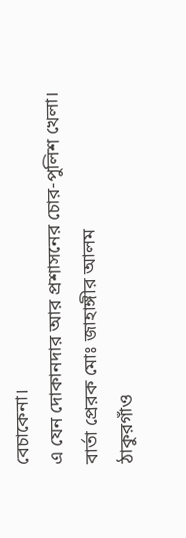বেচাকেনা।
এ যেন দোকানদার আর প্রশাসনের চোর-পুলিশ খেলা।
বার্তা প্রেরক মোঃ জাহাঙ্গীর আলম
ঠাকুরগাঁও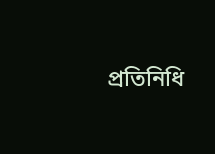প্রতিনিধি